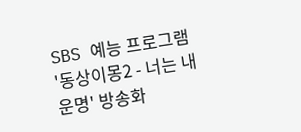SBS 예능 프로그램 '동상이몽2 - 너는 내 운명' 방송화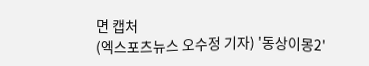면 캡처
(엑스포츠뉴스 오수정 기자) '동상이몽2'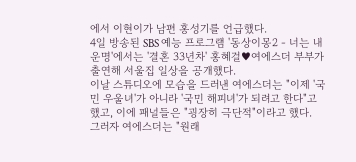에서 이현이가 남편 홍성기를 언급했다.
4일 방송된 SBS 예능 프로그램 '동상이몽2 - 너는 내 운명'에서는 '결혼 33년차' 홍혜걸♥여에스더 부부가 출연해 서울집 일상을 공개했다.
이날 스튜디오에 모습을 드러낸 여에스더는 "이제 '국민 우울녀'가 아니라 '국민 해피녀'가 되려고 한다"고 했고, 이에 패널들은 "굉장히 극단적"이라고 했다.
그러자 여에스더는 "원래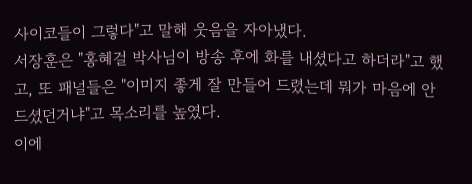사이코들이 그렇다"고 말해 웃음을 자아냈다.
서장훈은 "홍혜걸 박사님이 방송 후에 화를 내셨다고 하더라"고 했고, 또 패널들은 "이미지 좋게 잘 만들어 드렸는데 뭐가 마음에 안 드셨던거냐"고 목소리를 높였다.
이에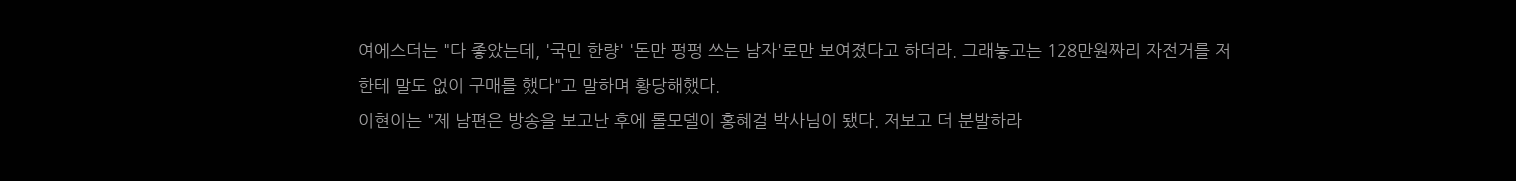여에스더는 "다 좋았는데, '국민 한량' '돈만 펑펑 쓰는 남자'로만 보여졌다고 하더라. 그래놓고는 128만원짜리 자전거를 저한테 말도 없이 구매를 했다"고 말하며 황당해했다.
이현이는 "제 남편은 방송을 보고난 후에 롤모델이 홍혜걸 박사님이 됐다. 저보고 더 분발하라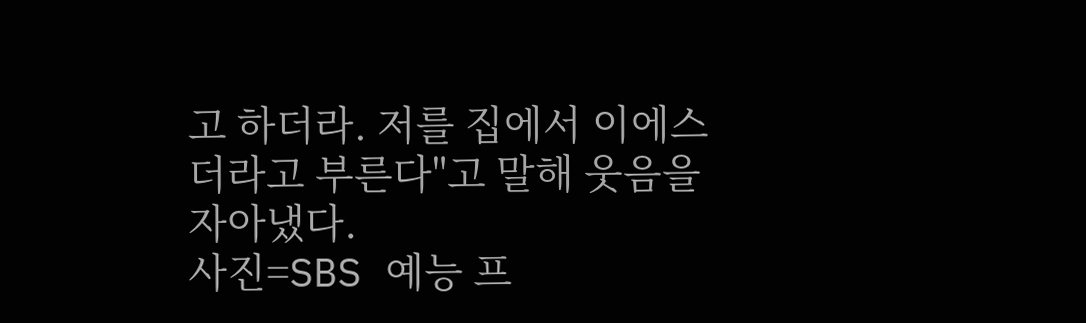고 하더라. 저를 집에서 이에스더라고 부른다"고 말해 웃음을 자아냈다.
사진=SBS 예능 프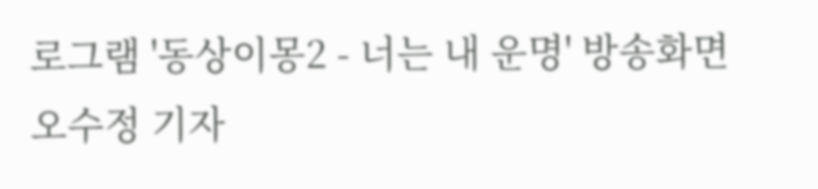로그램 '동상이몽2 - 너는 내 운명' 방송화면
오수정 기자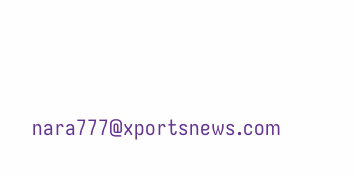nara777@xportsnews.com